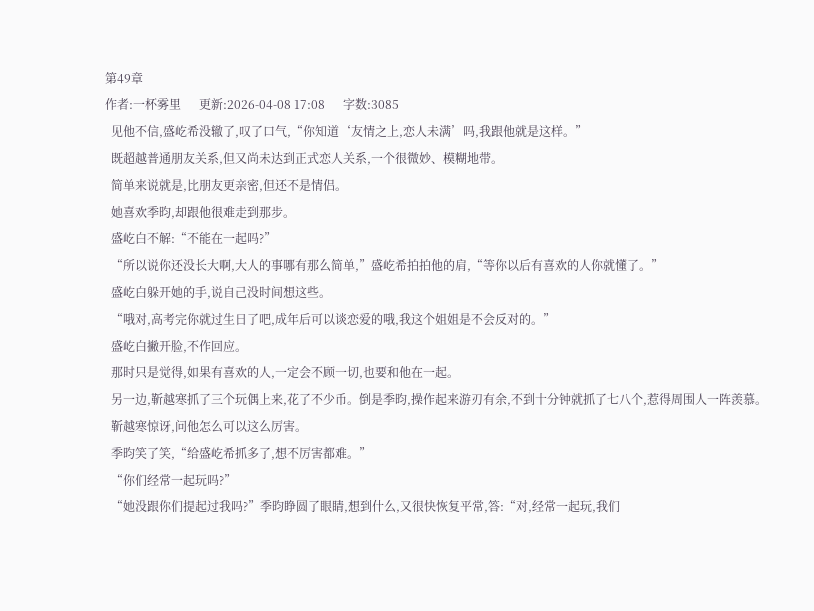第49章
作者:一杯雾里      更新:2026-04-08 17:08      字数:3085
  见他不信,盛屹希没辙了,叹了口气,“你知道‘友情之上,恋人未满’吗,我跟他就是这样。”
  既超越普通朋友关系,但又尚未达到正式恋人关系,一个很微妙、模糊地带。
  简单来说就是,比朋友更亲密,但还不是情侣。
  她喜欢季昀,却跟他很难走到那步。
  盛屹白不解:“不能在一起吗?”
  “所以说你还没长大啊,大人的事哪有那么简单,”盛屹希拍拍他的肩,“等你以后有喜欢的人你就懂了。”
  盛屹白躲开她的手,说自己没时间想这些。
  “哦对,高考完你就过生日了吧,成年后可以谈恋爱的哦,我这个姐姐是不会反对的。”
  盛屹白撇开脸,不作回应。
  那时只是觉得,如果有喜欢的人,一定会不顾一切,也要和他在一起。
  另一边,靳越寒抓了三个玩偶上来,花了不少币。倒是季昀,操作起来游刃有余,不到十分钟就抓了七八个,惹得周围人一阵羡慕。
  靳越寒惊讶,问他怎么可以这么厉害。
  季昀笑了笑,“给盛屹希抓多了,想不厉害都难。”
  “你们经常一起玩吗?”
  “她没跟你们提起过我吗?”季昀睁圆了眼睛,想到什么,又很快恢复平常,答:“对,经常一起玩,我们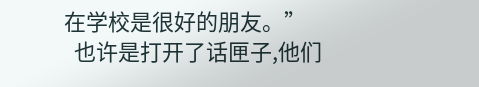在学校是很好的朋友。”
  也许是打开了话匣子,他们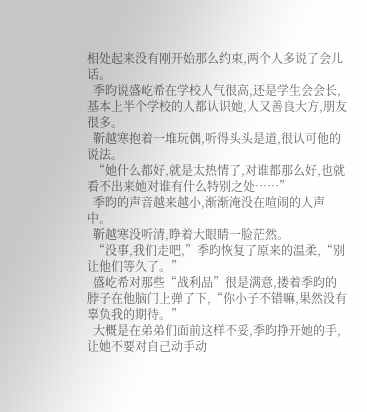相处起来没有刚开始那么约束,两个人多说了会儿话。
  季昀说盛屹希在学校人气很高,还是学生会会长,基本上半个学校的人都认识她,人又善良大方,朋友很多。
  靳越寒抱着一堆玩偶,听得头头是道,很认可他的说法。
  “她什么都好,就是太热情了,对谁都那么好,也就看不出来她对谁有什么特别之处……”
  季昀的声音越来越小,渐渐淹没在喧闹的人声中。
  靳越寒没听清,睁着大眼睛一脸茫然。
  “没事,我们走吧,”季昀恢复了原来的温柔,“别让他们等久了。”
  盛屹希对那些“战利品”很是满意,搂着季昀的脖子在他脑门上弹了下,“你小子不错嘛,果然没有辜负我的期待。”
  大概是在弟弟们面前这样不妥,季昀挣开她的手,让她不要对自己动手动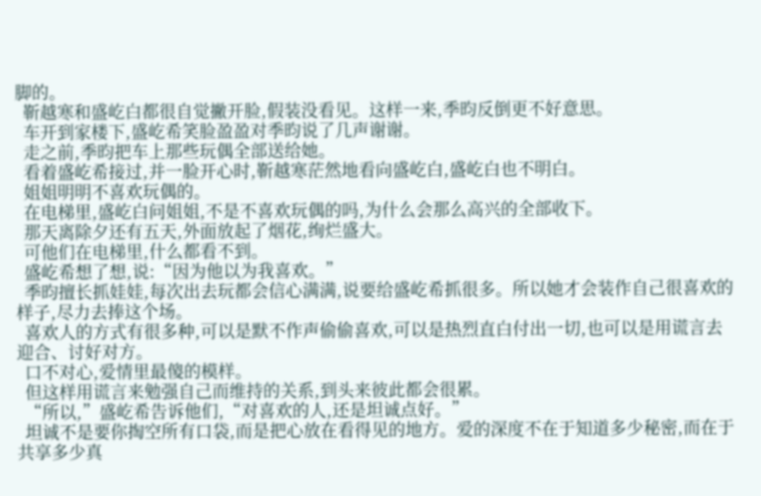脚的。
  靳越寒和盛屹白都很自觉撇开脸,假装没看见。这样一来,季昀反倒更不好意思。
  车开到家楼下,盛屹希笑脸盈盈对季昀说了几声谢谢。
  走之前,季昀把车上那些玩偶全部送给她。
  看着盛屹希接过,并一脸开心时,靳越寒茫然地看向盛屹白,盛屹白也不明白。
  姐姐明明不喜欢玩偶的。
  在电梯里,盛屹白问姐姐,不是不喜欢玩偶的吗,为什么会那么高兴的全部收下。
  那天离除夕还有五天,外面放起了烟花,绚烂盛大。
  可他们在电梯里,什么都看不到。
  盛屹希想了想,说:“因为他以为我喜欢。”
  季昀擅长抓娃娃,每次出去玩都会信心满满,说要给盛屹希抓很多。所以她才会装作自己很喜欢的样子,尽力去捧这个场。
  喜欢人的方式有很多种,可以是默不作声偷偷喜欢,可以是热烈直白付出一切,也可以是用谎言去迎合、讨好对方。
  口不对心,爱情里最傻的模样。
  但这样用谎言来勉强自己而维持的关系,到头来彼此都会很累。
  “所以,”盛屹希告诉他们,“对喜欢的人,还是坦诚点好。”
  坦诚不是要你掏空所有口袋,而是把心放在看得见的地方。爱的深度不在于知道多少秘密,而在于共享多少真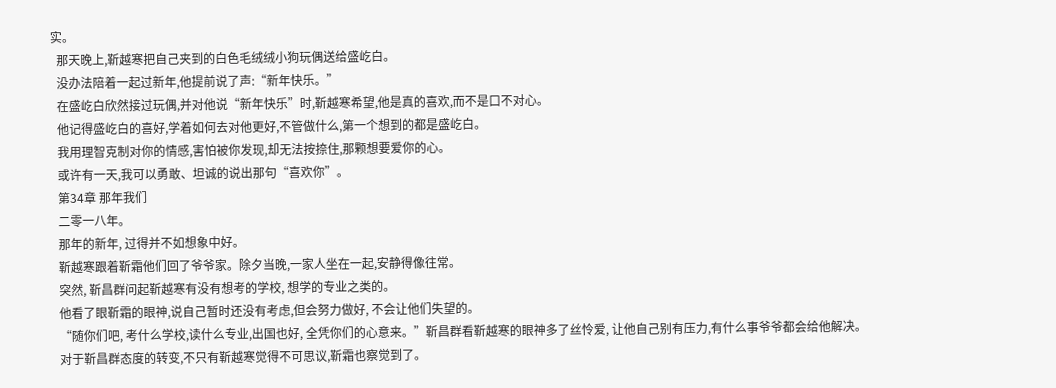实。
  那天晚上,靳越寒把自己夹到的白色毛绒绒小狗玩偶送给盛屹白。
  没办法陪着一起过新年,他提前说了声:“新年快乐。”
  在盛屹白欣然接过玩偶,并对他说“新年快乐”时,靳越寒希望,他是真的喜欢,而不是口不对心。
  他记得盛屹白的喜好,学着如何去对他更好,不管做什么,第一个想到的都是盛屹白。
  我用理智克制对你的情感,害怕被你发现,却无法按捺住,那颗想要爱你的心。
  或许有一天,我可以勇敢、坦诚的说出那句“喜欢你”。
  第34章 那年我们
  二零一八年。
  那年的新年, 过得并不如想象中好。
  靳越寒跟着靳霜他们回了爷爷家。除夕当晚,一家人坐在一起,安静得像往常。
  突然, 靳昌群问起靳越寒有没有想考的学校, 想学的专业之类的。
  他看了眼靳霜的眼神,说自己暂时还没有考虑,但会努力做好, 不会让他们失望的。
  “随你们吧, 考什么学校,读什么专业,出国也好, 全凭你们的心意来。”靳昌群看靳越寒的眼神多了丝怜爱, 让他自己别有压力,有什么事爷爷都会给他解决。
  对于靳昌群态度的转变,不只有靳越寒觉得不可思议,靳霜也察觉到了。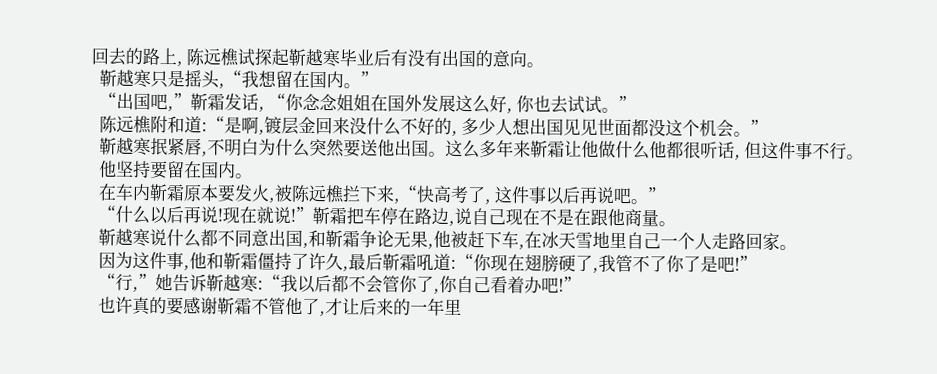回去的路上, 陈远樵试探起靳越寒毕业后有没有出国的意向。
  靳越寒只是摇头,“我想留在国内。”
  “出国吧,”靳霜发话, “你念念姐姐在国外发展这么好, 你也去试试。”
  陈远樵附和道:“是啊,镀层金回来没什么不好的, 多少人想出国见见世面都没这个机会。”
  靳越寒抿紧唇,不明白为什么突然要送他出国。这么多年来靳霜让他做什么他都很听话, 但这件事不行。
  他坚持要留在国内。
  在车内靳霜原本要发火,被陈远樵拦下来,“快高考了, 这件事以后再说吧。”
  “什么以后再说!现在就说!”靳霜把车停在路边,说自己现在不是在跟他商量。
  靳越寒说什么都不同意出国,和靳霜争论无果,他被赶下车,在冰天雪地里自己一个人走路回家。
  因为这件事,他和靳霜僵持了许久,最后靳霜吼道:“你现在翅膀硬了,我管不了你了是吧!”
  “行,”她告诉靳越寒:“我以后都不会管你了,你自己看着办吧!”
  也许真的要感谢靳霜不管他了,才让后来的一年里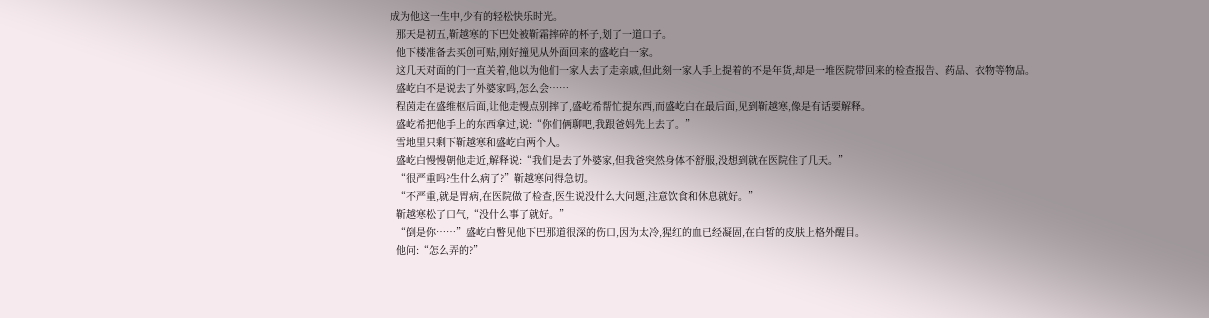成为他这一生中,少有的轻松快乐时光。
  那天是初五,靳越寒的下巴处被靳霜摔碎的杯子,划了一道口子。
  他下楼准备去买创可贴,刚好撞见从外面回来的盛屹白一家。
  这几天对面的门一直关着,他以为他们一家人去了走亲戚,但此刻一家人手上提着的不是年货,却是一堆医院带回来的检查报告、药品、衣物等物品。
  盛屹白不是说去了外婆家吗,怎么会……
  程茵走在盛维枢后面,让他走慢点别摔了,盛屹希帮忙提东西,而盛屹白在最后面,见到靳越寒,像是有话要解释。
  盛屹希把他手上的东西拿过,说:“你们俩聊吧,我跟爸妈先上去了。”
  雪地里只剩下靳越寒和盛屹白两个人。
  盛屹白慢慢朝他走近,解释说:“我们是去了外婆家,但我爸突然身体不舒服,没想到就在医院住了几天。”
  “很严重吗?生什么病了?”靳越寒问得急切。
  “不严重,就是胃病,在医院做了检查,医生说没什么大问题,注意饮食和休息就好。”
  靳越寒松了口气,“没什么事了就好。”
  “倒是你……”盛屹白瞥见他下巴那道很深的伤口,因为太冷,猩红的血已经凝固,在白皙的皮肤上格外醒目。
  他问:“怎么弄的?”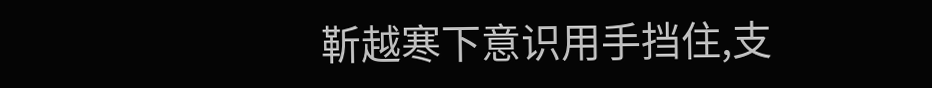靳越寒下意识用手挡住,支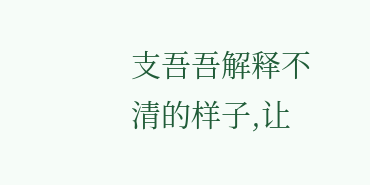支吾吾解释不清的样子,让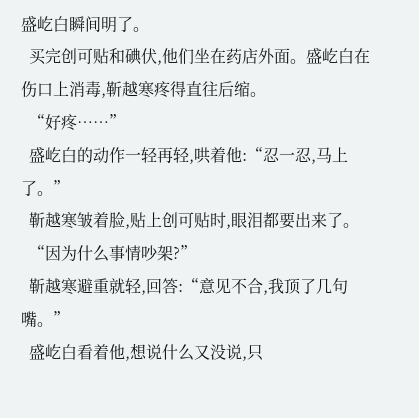盛屹白瞬间明了。
  买完创可贴和碘伏,他们坐在药店外面。盛屹白在伤口上消毒,靳越寒疼得直往后缩。
  “好疼……”
  盛屹白的动作一轻再轻,哄着他:“忍一忍,马上了。”
  靳越寒皱着脸,贴上创可贴时,眼泪都要出来了。
  “因为什么事情吵架?”
  靳越寒避重就轻,回答:“意见不合,我顶了几句嘴。”
  盛屹白看着他,想说什么又没说,只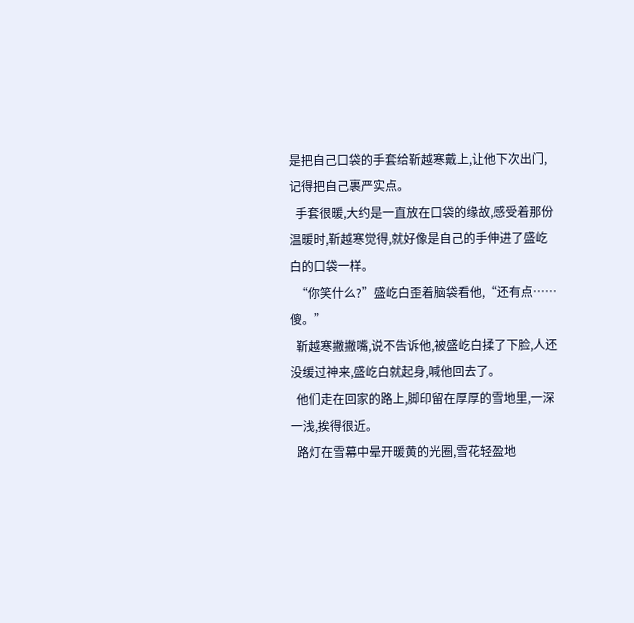是把自己口袋的手套给靳越寒戴上,让他下次出门,记得把自己裹严实点。
  手套很暖,大约是一直放在口袋的缘故,感受着那份温暖时,靳越寒觉得,就好像是自己的手伸进了盛屹白的口袋一样。
  “你笑什么?”盛屹白歪着脑袋看他,“还有点……傻。”
  靳越寒撇撇嘴,说不告诉他,被盛屹白揉了下脸,人还没缓过神来,盛屹白就起身,喊他回去了。
  他们走在回家的路上,脚印留在厚厚的雪地里,一深一浅,挨得很近。
  路灯在雪幕中晕开暖黄的光圈,雪花轻盈地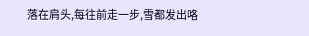落在肩头,每往前走一步,雪都发出咯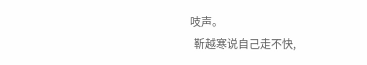吱声。
  靳越寒说自己走不快,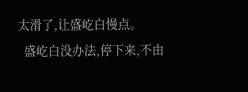太滑了,让盛屹白慢点。
  盛屹白没办法,停下来,不由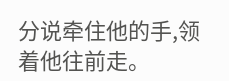分说牵住他的手,领着他往前走。